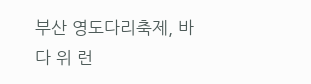부산 영도다리축제, 바다 위 런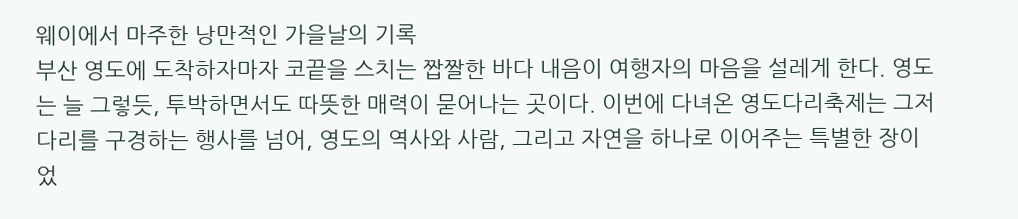웨이에서 마주한 낭만적인 가을날의 기록
부산 영도에 도착하자마자 코끝을 스치는 짭짤한 바다 내음이 여행자의 마음을 설레게 한다. 영도는 늘 그렇듯, 투박하면서도 따뜻한 매력이 묻어나는 곳이다. 이번에 다녀온 영도다리축제는 그저 다리를 구경하는 행사를 넘어, 영도의 역사와 사람, 그리고 자연을 하나로 이어주는 특별한 장이었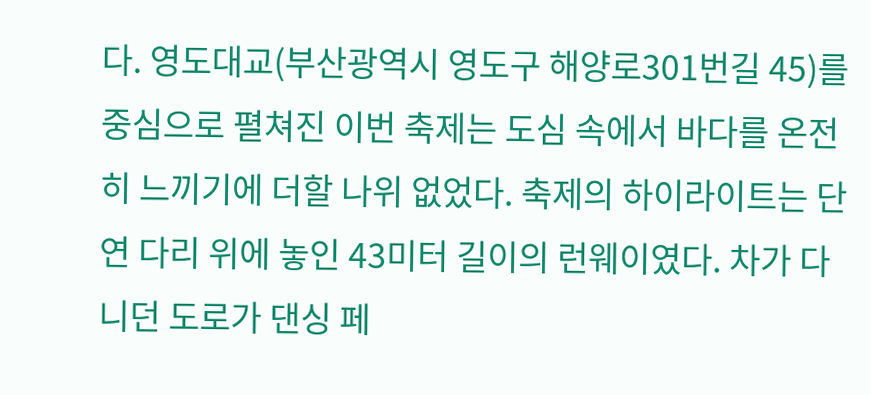다. 영도대교(부산광역시 영도구 해양로301번길 45)를 중심으로 펼쳐진 이번 축제는 도심 속에서 바다를 온전히 느끼기에 더할 나위 없었다. 축제의 하이라이트는 단연 다리 위에 놓인 43미터 길이의 런웨이였다. 차가 다니던 도로가 댄싱 페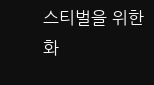스티벌을 위한 화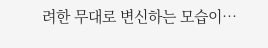려한 무대로 변신하는 모습이…